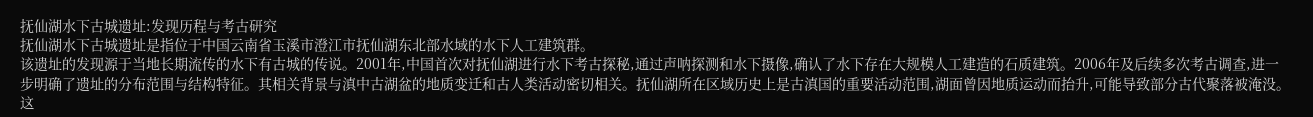抚仙湖水下古城遗址:发现历程与考古研究
抚仙湖水下古城遗址是指位于中国云南省玉溪市澄江市抚仙湖东北部水域的水下人工建筑群。
该遗址的发现源于当地长期流传的水下有古城的传说。2001年,中国首次对抚仙湖进行水下考古探秘,通过声呐探测和水下摄像,确认了水下存在大规模人工建造的石质建筑。2006年及后续多次考古调查,进一步明确了遗址的分布范围与结构特征。其相关背景与滇中古湖盆的地质变迁和古人类活动密切相关。抚仙湖所在区域历史上是古滇国的重要活动范围,湖面曾因地质运动而抬升,可能导致部分古代聚落被淹没。这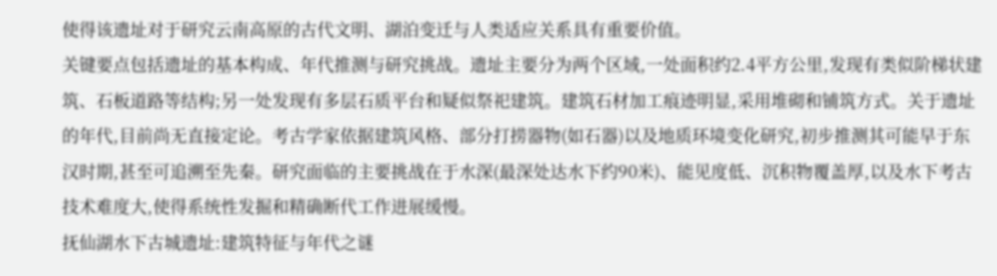使得该遗址对于研究云南高原的古代文明、湖泊变迁与人类适应关系具有重要价值。
关键要点包括遗址的基本构成、年代推测与研究挑战。遗址主要分为两个区域,一处面积约2.4平方公里,发现有类似阶梯状建筑、石板道路等结构;另一处发现有多层石质平台和疑似祭祀建筑。建筑石材加工痕迹明显,采用堆砌和铺筑方式。关于遗址的年代,目前尚无直接定论。考古学家依据建筑风格、部分打捞器物(如石器)以及地质环境变化研究,初步推测其可能早于东汉时期,甚至可追溯至先秦。研究面临的主要挑战在于水深(最深处达水下约90米)、能见度低、沉积物覆盖厚,以及水下考古技术难度大,使得系统性发掘和精确断代工作进展缓慢。
抚仙湖水下古城遗址:建筑特征与年代之谜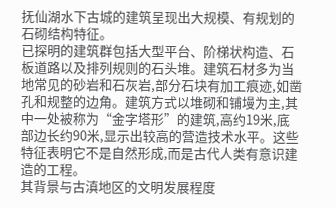抚仙湖水下古城的建筑呈现出大规模、有规划的石砌结构特征。
已探明的建筑群包括大型平台、阶梯状构造、石板道路以及排列规则的石头堆。建筑石材多为当地常见的砂岩和石灰岩,部分石块有加工痕迹,如凿孔和规整的边角。建筑方式以堆砌和铺墁为主,其中一处被称为“金字塔形”的建筑,高约19米,底部边长约90米,显示出较高的营造技术水平。这些特征表明它不是自然形成,而是古代人类有意识建造的工程。
其背景与古滇地区的文明发展程度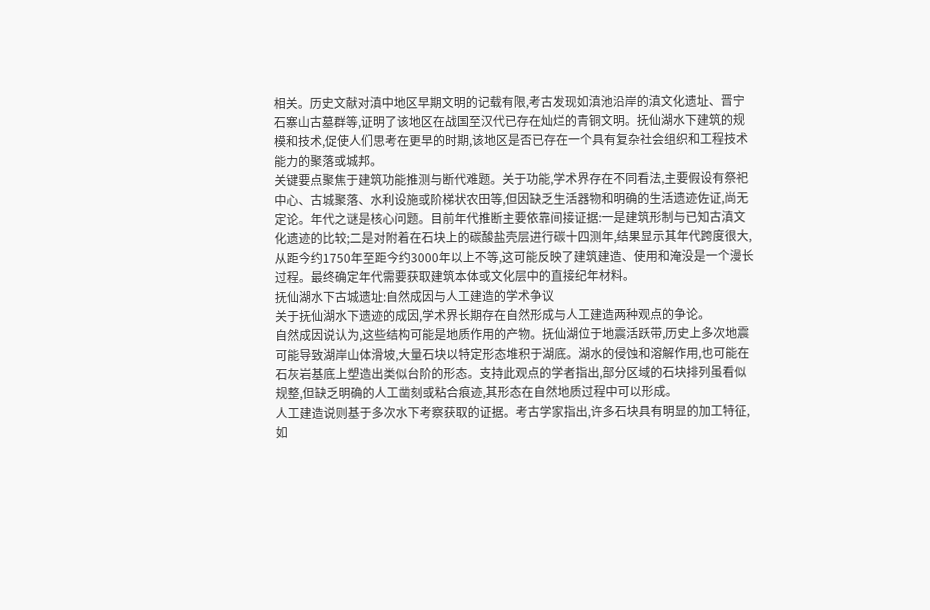相关。历史文献对滇中地区早期文明的记载有限,考古发现如滇池沿岸的滇文化遗址、晋宁石寨山古墓群等,证明了该地区在战国至汉代已存在灿烂的青铜文明。抚仙湖水下建筑的规模和技术,促使人们思考在更早的时期,该地区是否已存在一个具有复杂社会组织和工程技术能力的聚落或城邦。
关键要点聚焦于建筑功能推测与断代难题。关于功能,学术界存在不同看法,主要假设有祭祀中心、古城聚落、水利设施或阶梯状农田等,但因缺乏生活器物和明确的生活遗迹佐证,尚无定论。年代之谜是核心问题。目前年代推断主要依靠间接证据:一是建筑形制与已知古滇文化遗迹的比较;二是对附着在石块上的碳酸盐壳层进行碳十四测年,结果显示其年代跨度很大,从距今约1750年至距今约3000年以上不等,这可能反映了建筑建造、使用和淹没是一个漫长过程。最终确定年代需要获取建筑本体或文化层中的直接纪年材料。
抚仙湖水下古城遗址:自然成因与人工建造的学术争议
关于抚仙湖水下遗迹的成因,学术界长期存在自然形成与人工建造两种观点的争论。
自然成因说认为,这些结构可能是地质作用的产物。抚仙湖位于地震活跃带,历史上多次地震可能导致湖岸山体滑坡,大量石块以特定形态堆积于湖底。湖水的侵蚀和溶解作用,也可能在石灰岩基底上塑造出类似台阶的形态。支持此观点的学者指出,部分区域的石块排列虽看似规整,但缺乏明确的人工凿刻或粘合痕迹,其形态在自然地质过程中可以形成。
人工建造说则基于多次水下考察获取的证据。考古学家指出,许多石块具有明显的加工特征,如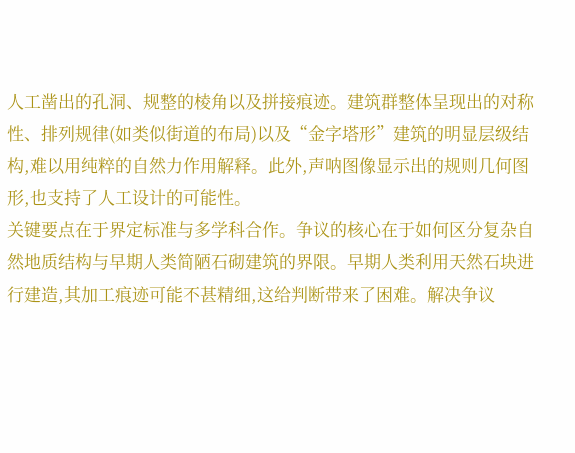人工凿出的孔洞、规整的棱角以及拼接痕迹。建筑群整体呈现出的对称性、排列规律(如类似街道的布局)以及“金字塔形”建筑的明显层级结构,难以用纯粹的自然力作用解释。此外,声呐图像显示出的规则几何图形,也支持了人工设计的可能性。
关键要点在于界定标准与多学科合作。争议的核心在于如何区分复杂自然地质结构与早期人类简陋石砌建筑的界限。早期人类利用天然石块进行建造,其加工痕迹可能不甚精细,这给判断带来了困难。解决争议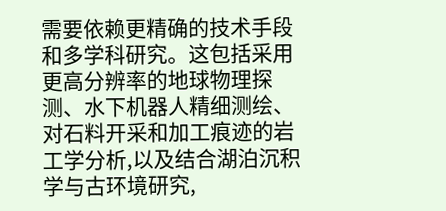需要依赖更精确的技术手段和多学科研究。这包括采用更高分辨率的地球物理探测、水下机器人精细测绘、对石料开采和加工痕迹的岩工学分析,以及结合湖泊沉积学与古环境研究,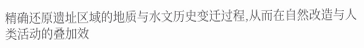精确还原遗址区域的地质与水文历史变迁过程,从而在自然改造与人类活动的叠加效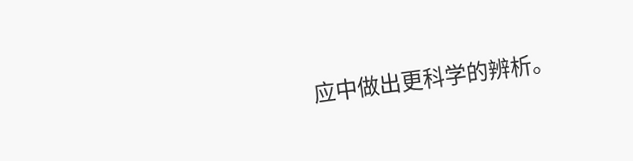应中做出更科学的辨析。